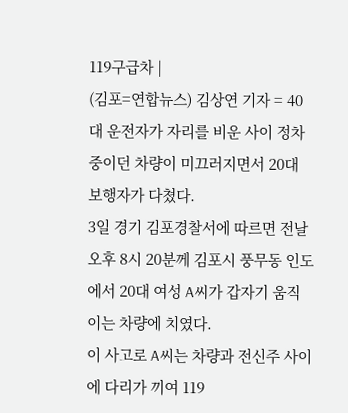119구급차 |
(김포=연합뉴스) 김상연 기자 = 40대 운전자가 자리를 비운 사이 정차 중이던 차량이 미끄러지면서 20대 보행자가 다쳤다.
3일 경기 김포경찰서에 따르면 전날 오후 8시 20분께 김포시 풍무동 인도에서 20대 여성 A씨가 갑자기 움직이는 차량에 치였다.
이 사고로 A씨는 차량과 전신주 사이에 다리가 끼여 119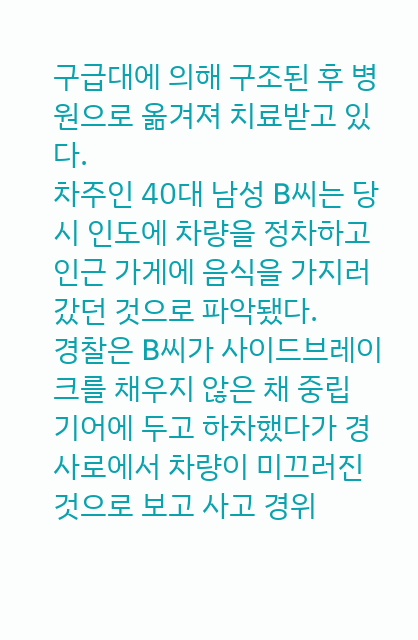구급대에 의해 구조된 후 병원으로 옮겨져 치료받고 있다.
차주인 40대 남성 B씨는 당시 인도에 차량을 정차하고 인근 가게에 음식을 가지러 갔던 것으로 파악됐다.
경찰은 B씨가 사이드브레이크를 채우지 않은 채 중립 기어에 두고 하차했다가 경사로에서 차량이 미끄러진 것으로 보고 사고 경위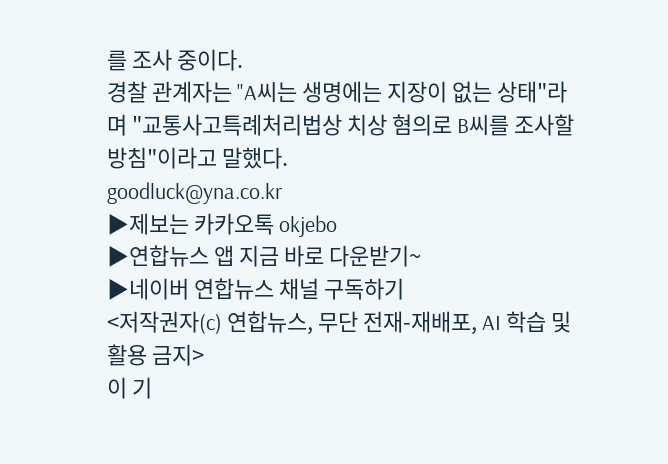를 조사 중이다.
경찰 관계자는 "A씨는 생명에는 지장이 없는 상태"라며 "교통사고특례처리법상 치상 혐의로 B씨를 조사할 방침"이라고 말했다.
goodluck@yna.co.kr
▶제보는 카카오톡 okjebo
▶연합뉴스 앱 지금 바로 다운받기~
▶네이버 연합뉴스 채널 구독하기
<저작권자(c) 연합뉴스, 무단 전재-재배포, AI 학습 및 활용 금지>
이 기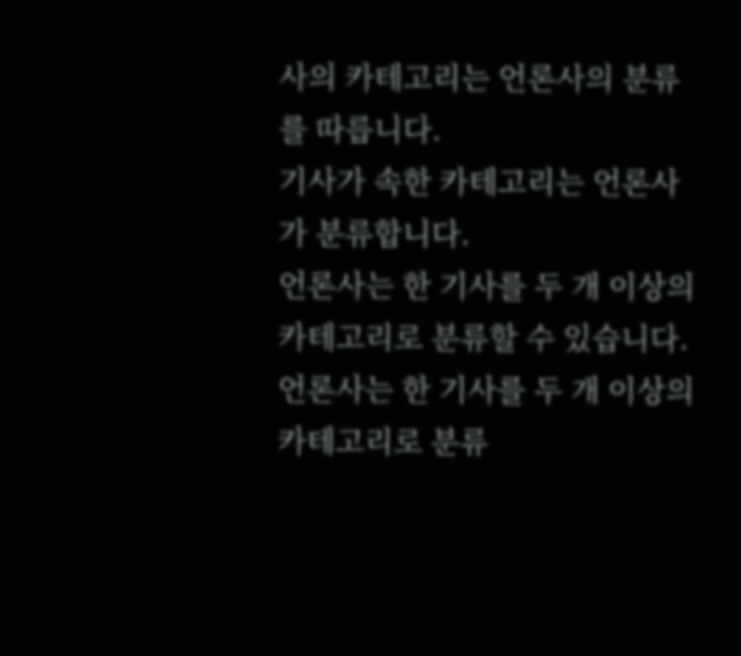사의 카테고리는 언론사의 분류를 따릅니다.
기사가 속한 카테고리는 언론사가 분류합니다.
언론사는 한 기사를 두 개 이상의 카테고리로 분류할 수 있습니다.
언론사는 한 기사를 두 개 이상의 카테고리로 분류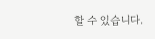할 수 있습니다.